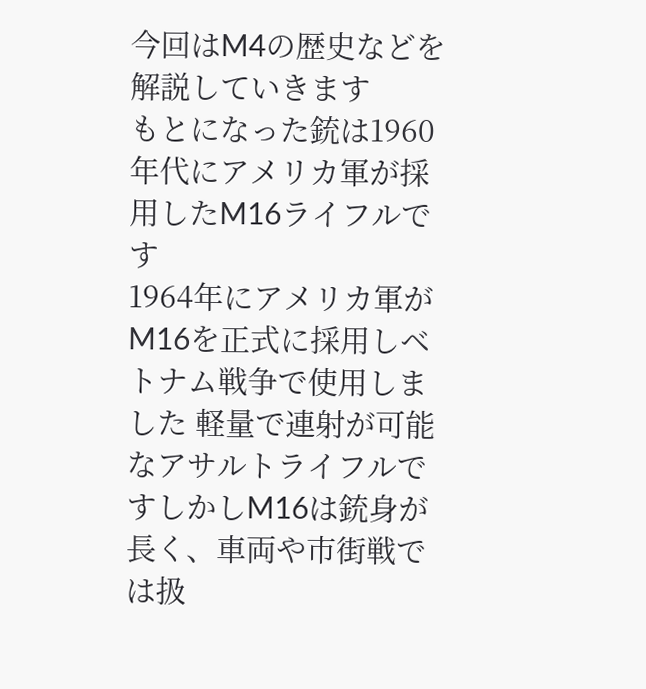今回はM4の歴史などを解説していきます
もとになった銃は1960年代にアメリカ軍が採用したM16ライフルです
1964年にアメリカ軍がM16を正式に採用しベトナム戦争で使用しました 軽量で連射が可能なアサルトライフルですしかしM16は銃身が長く、車両や市街戦では扱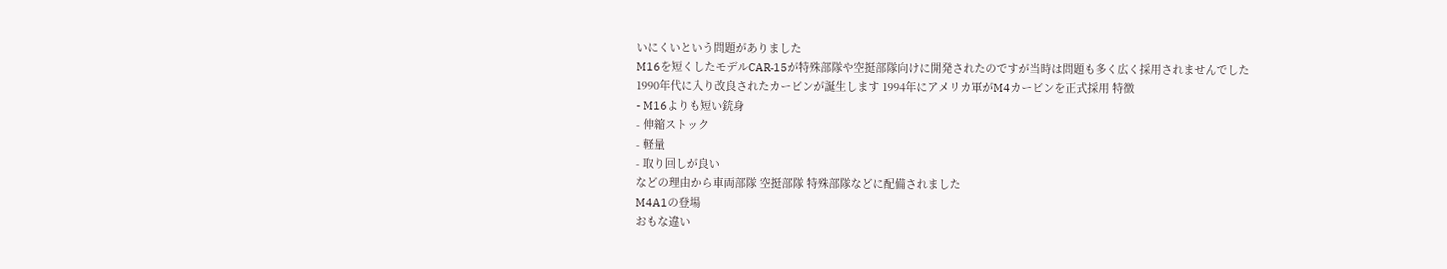いにくいという問題がありました
M16を短くしたモデルCAR‐15が特殊部隊や空挺部隊向けに開発されたのですが当時は問題も多く広く採用されませんでした
1990年代に入り改良されたカービンが誕生します 1994年にアメリカ軍がM4カービンを正式採用 特徴
- M16よりも短い銃身
- 伸縮ストック
- 軽量
- 取り回しが良い
などの理由から車両部隊 空挺部隊 特殊部隊などに配備されました
M4A1の登場
おもな違い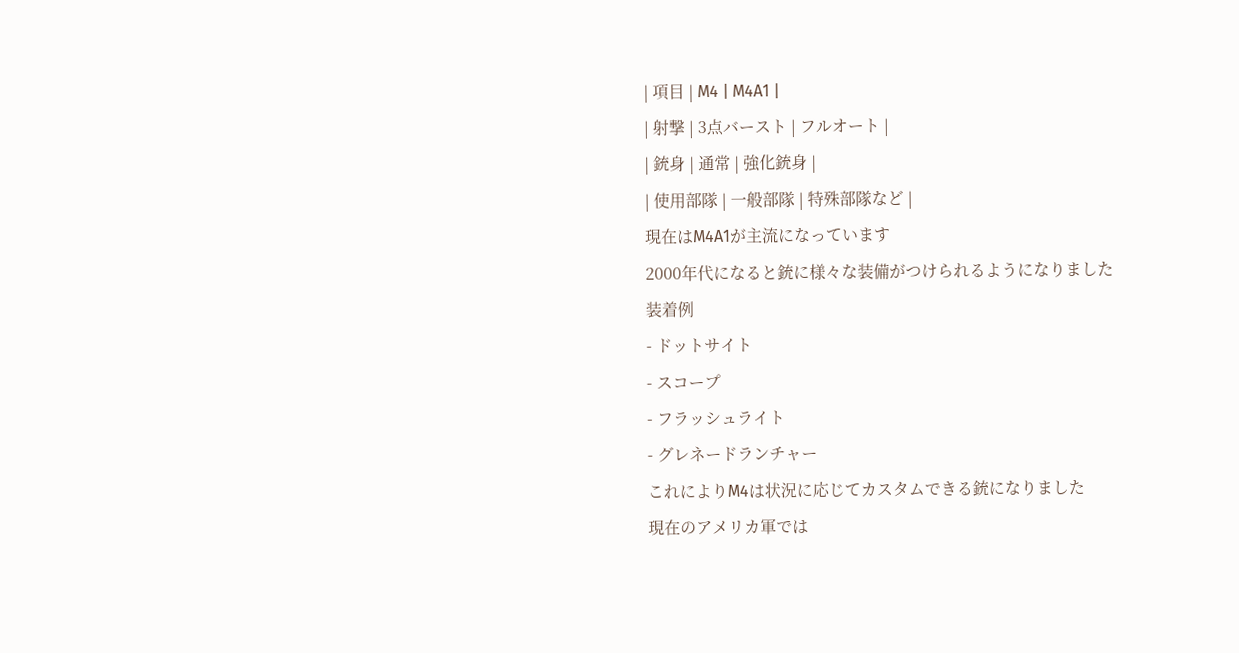| 項目 | M4 | M4A1 |
| 射撃 | 3点バースト | フルオート |
| 銃身 | 通常 | 強化銃身 |
| 使用部隊 | 一般部隊 | 特殊部隊など |
現在はM4A1が主流になっています
2000年代になると銃に様々な装備がつけられるようになりました
装着例
- ドットサイト
- スコープ
- フラッシュライト
- グレネードランチャー
これによりM4は状況に応じてカスタムできる銃になりました
現在のアメリカ軍では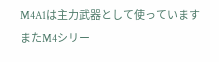M4A1は主力武器として使っています またM4シリー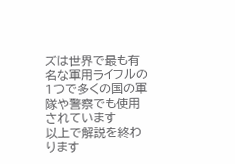ズは世界で最も有名な軍用ライフルの1つで多くの国の軍隊や警察でも使用されています
以上で解説を終わります